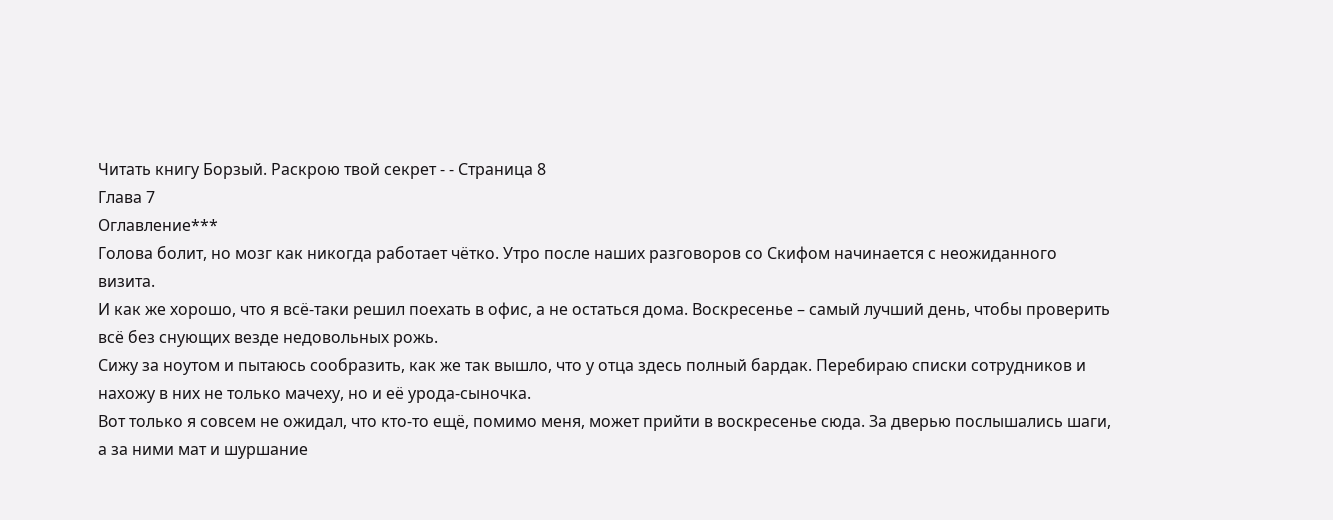Читать книгу Борзый. Раскрою твой секрет - - Страница 8
Глава 7
Оглавление***
Голова болит, но мозг как никогда работает чётко. Утро после наших разговоров со Скифом начинается с неожиданного визита.
И как же хорошо, что я всё-таки решил поехать в офис, а не остаться дома. Воскресенье – самый лучший день, чтобы проверить всё без снующих везде недовольных рожь.
Сижу за ноутом и пытаюсь сообразить, как же так вышло, что у отца здесь полный бардак. Перебираю списки сотрудников и нахожу в них не только мачеху, но и её урода-сыночка.
Вот только я совсем не ожидал, что кто-то ещё, помимо меня, может прийти в воскресенье сюда. За дверью послышались шаги, а за ними мат и шуршание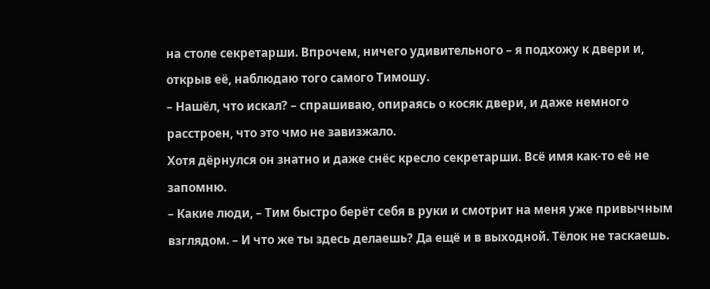на столе секретарши. Впрочем, ничего удивительного – я подхожу к двери и, открыв её, наблюдаю того самого Тимошу.
– Нашёл, что искал? – спрашиваю, опираясь о косяк двери, и даже немного расстроен, что это чмо не завизжало.
Хотя дёрнулся он знатно и даже снёс кресло секретарши. Всё имя как-то её не запомню.
– Какие люди, – Тим быстро берёт себя в руки и смотрит на меня уже привычным взглядом. – И что же ты здесь делаешь? Да ещё и в выходной. Тёлок не таскаешь.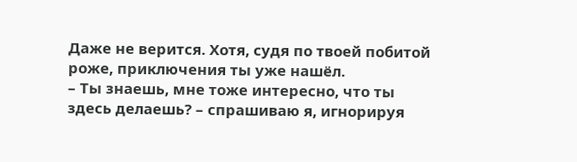Даже не верится. Хотя, судя по твоей побитой роже, приключения ты уже нашёл.
– Ты знаешь, мне тоже интересно, что ты здесь делаешь? – спрашиваю я, игнорируя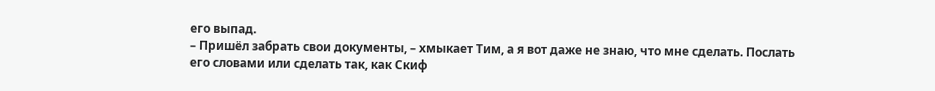его выпад.
– Пришёл забрать свои документы, – хмыкает Тим, а я вот даже не знаю, что мне сделать. Послать его словами или сделать так, как Скиф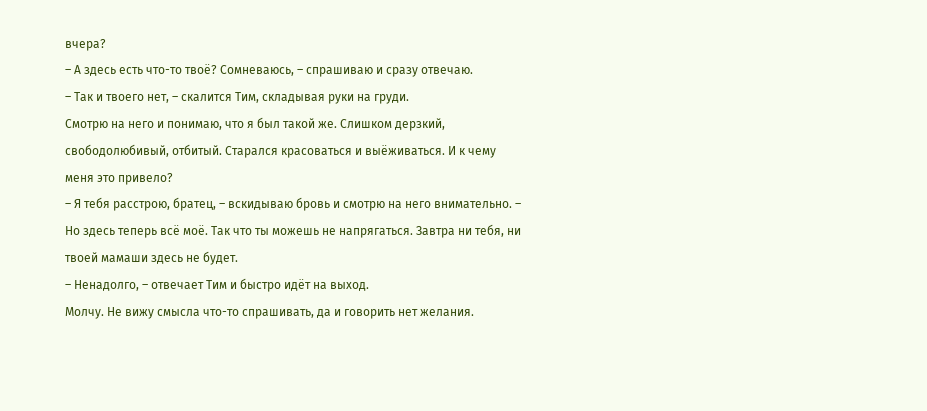вчера?
– А здесь есть что-то твоё? Сомневаюсь, – спрашиваю и сразу отвечаю.
– Так и твоего нет, – скалится Тим, складывая руки на груди.
Смотрю на него и понимаю, что я был такой же. Слишком дерзкий, свободолюбивый, отбитый. Старался красоваться и выёживаться. И к чему меня это привело?
– Я тебя расстрою, братец, – вскидываю бровь и смотрю на него внимательно. – Но здесь теперь всё моё. Так что ты можешь не напрягаться. Завтра ни тебя, ни твоей мамаши здесь не будет.
– Ненадолго, – отвечает Тим и быстро идёт на выход.
Молчу. Не вижу смысла что-то спрашивать, да и говорить нет желания.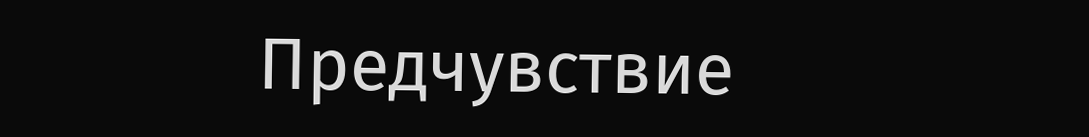Предчувствие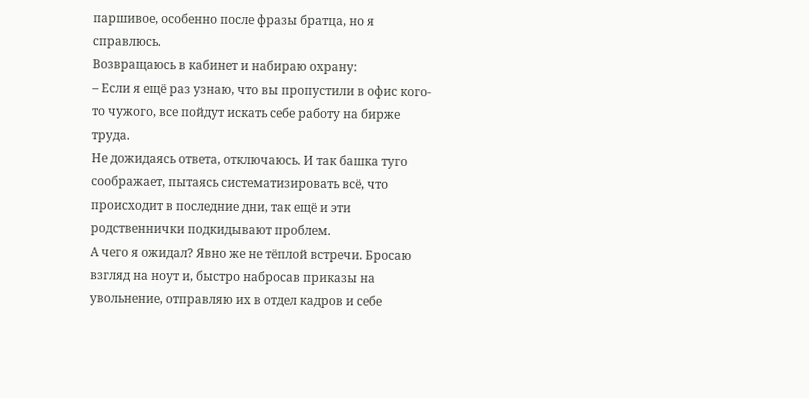паршивое, особенно после фразы братца, но я справлюсь.
Возвращаюсь в кабинет и набираю охрану:
– Если я ещё раз узнаю, что вы пропустили в офис кого-то чужого, все пойдут искать себе работу на бирже труда.
Не дожидаясь ответа, отключаюсь. И так башка туго соображает, пытаясь систематизировать всё, что происходит в последние дни, так ещё и эти родственнички подкидывают проблем.
А чего я ожидал? Явно же не тёплой встречи. Бросаю взгляд на ноут и, быстро набросав приказы на увольнение, отправляю их в отдел кадров и себе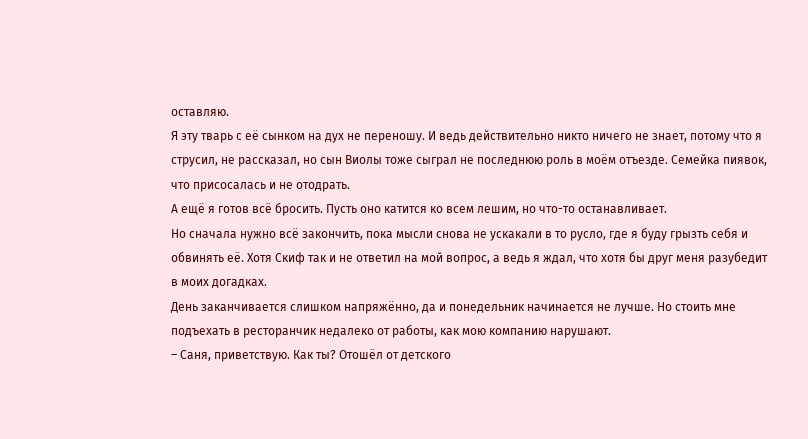оставляю.
Я эту тварь с её сынком на дух не переношу. И ведь действительно никто ничего не знает, потому что я струсил, не рассказал, но сын Виолы тоже сыграл не последнюю роль в моём отъезде. Семейка пиявок, что присосалась и не отодрать.
А ещё я готов всё бросить. Пусть оно катится ко всем лешим, но что-то останавливает.
Но сначала нужно всё закончить, пока мысли снова не ускакали в то русло, где я буду грызть себя и обвинять её. Хотя Скиф так и не ответил на мой вопрос, а ведь я ждал, что хотя бы друг меня разубедит в моих догадках.
День заканчивается слишком напряжённо, да и понедельник начинается не лучше. Но стоить мне подъехать в ресторанчик недалеко от работы, как мою компанию нарушают.
– Саня, приветствую. Как ты? Отошёл от детского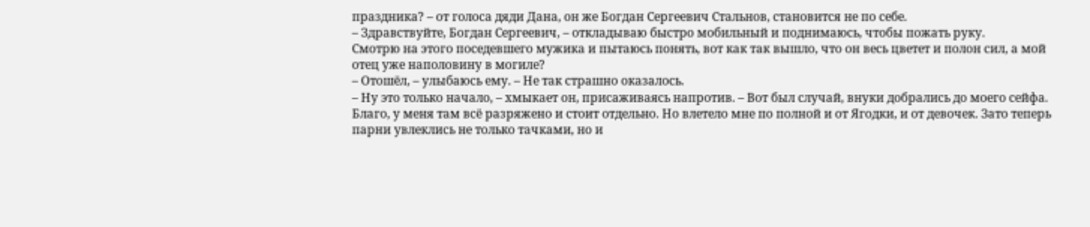праздника? – от голоса дяди Дана, он же Богдан Сергеевич Стальнов, становится не по себе.
– Здравствуйте, Богдан Сергеевич, – откладываю быстро мобильный и поднимаюсь, чтобы пожать руку.
Смотрю на этого поседевшего мужика и пытаюсь понять, вот как так вышло, что он весь цветет и полон сил, а мой отец уже наполовину в могиле?
– Отошёл, – улыбаюсь ему. – Не так страшно оказалось.
– Ну это только начало, – хмыкает он, присаживаясь напротив. – Вот был случай, внуки добрались до моего сейфа. Благо, у меня там всё разряжено и стоит отдельно. Но влетело мне по полной и от Ягодки, и от девочек. Зато теперь парни увлеклись не только тачками, но и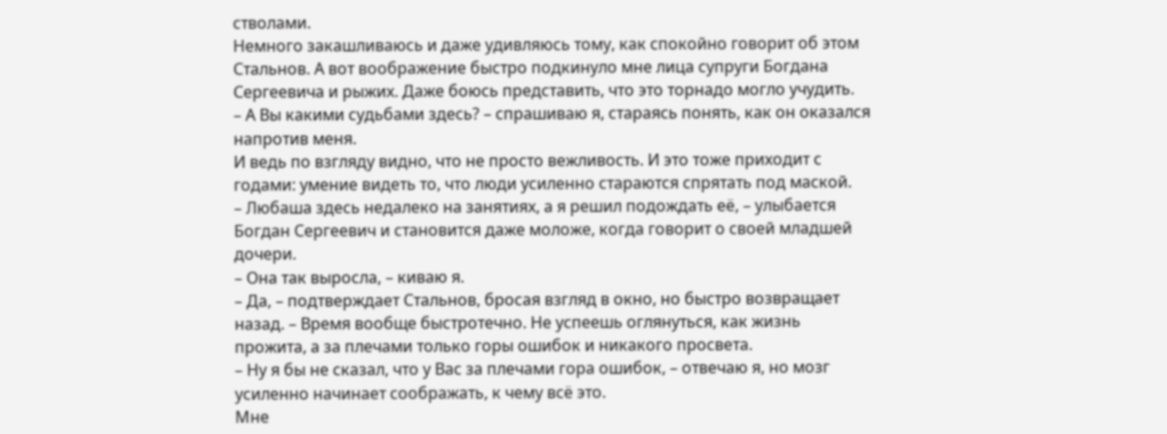стволами.
Немного закашливаюсь и даже удивляюсь тому, как спокойно говорит об этом Стальнов. А вот воображение быстро подкинуло мне лица супруги Богдана Сергеевича и рыжих. Даже боюсь представить, что это торнадо могло учудить.
– А Вы какими судьбами здесь? – спрашиваю я, стараясь понять, как он оказался напротив меня.
И ведь по взгляду видно, что не просто вежливость. И это тоже приходит с годами: умение видеть то, что люди усиленно стараются спрятать под маской.
– Любаша здесь недалеко на занятиях, а я решил подождать её, – улыбается Богдан Сергеевич и становится даже моложе, когда говорит о своей младшей дочери.
– Она так выросла, – киваю я.
– Да, – подтверждает Стальнов, бросая взгляд в окно, но быстро возвращает назад. – Время вообще быстротечно. Не успеешь оглянуться, как жизнь прожита, а за плечами только горы ошибок и никакого просвета.
– Ну я бы не сказал, что у Вас за плечами гора ошибок, – отвечаю я, но мозг усиленно начинает соображать, к чему всё это.
Мне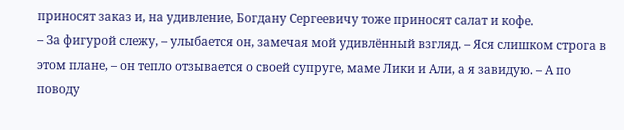приносят заказ и, на удивление, Богдану Сергеевичу тоже приносят салат и кофе.
– За фигурой слежу, – улыбается он, замечая мой удивлённый взгляд. – Яся слишком строга в этом плане, – он тепло отзывается о своей супруге, маме Лики и Али, а я завидую. – А по поводу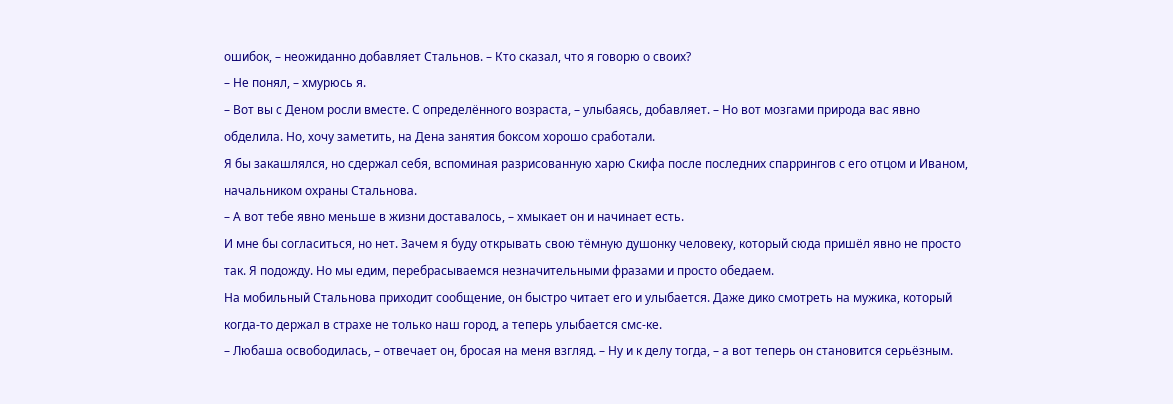ошибок, – неожиданно добавляет Стальнов. – Кто сказал, что я говорю о своих?
– Не понял, – хмурюсь я.
– Вот вы с Деном росли вместе. С определённого возраста, – улыбаясь, добавляет. – Но вот мозгами природа вас явно обделила. Но, хочу заметить, на Дена занятия боксом хорошо сработали.
Я бы закашлялся, но сдержал себя, вспоминая разрисованную харю Скифа после последних спаррингов с его отцом и Иваном, начальником охраны Стальнова.
– А вот тебе явно меньше в жизни доставалось, – хмыкает он и начинает есть.
И мне бы согласиться, но нет. Зачем я буду открывать свою тёмную душонку человеку, который сюда пришёл явно не просто так. Я подожду. Но мы едим, перебрасываемся незначительными фразами и просто обедаем.
На мобильный Стальнова приходит сообщение, он быстро читает его и улыбается. Даже дико смотреть на мужика, который когда-то держал в страхе не только наш город, а теперь улыбается смс-ке.
– Любаша освободилась, – отвечает он, бросая на меня взгляд. – Ну и к делу тогда, – а вот теперь он становится серьёзным.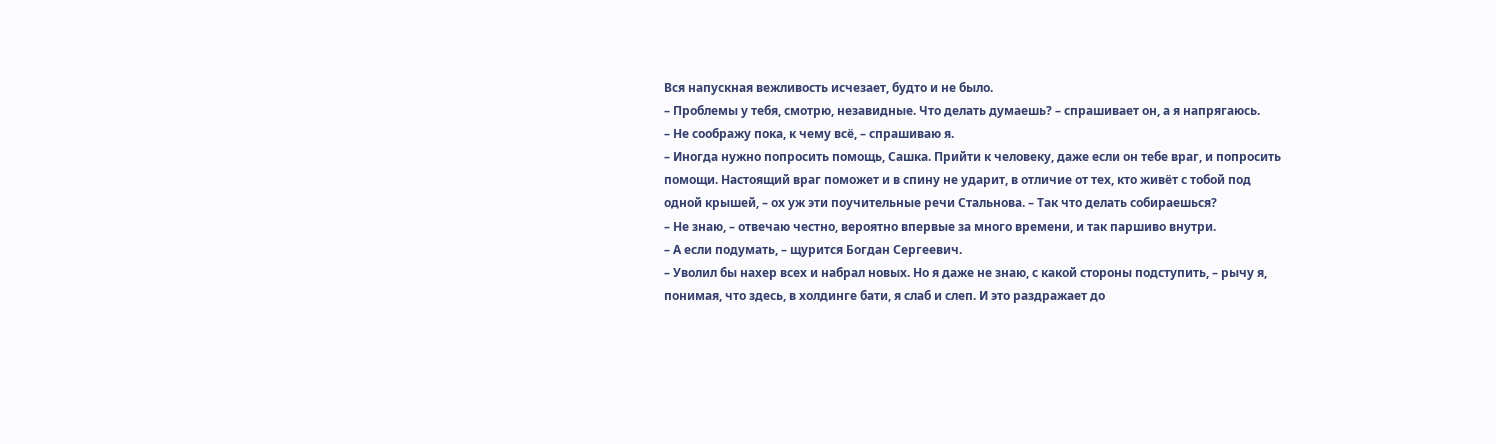Вся напускная вежливость исчезает, будто и не было.
– Проблемы у тебя, смотрю, незавидные. Что делать думаешь? – спрашивает он, а я напрягаюсь.
– Не соображу пока, к чему всё, – спрашиваю я.
– Иногда нужно попросить помощь, Сашка. Прийти к человеку, даже если он тебе враг, и попросить помощи. Настоящий враг поможет и в спину не ударит, в отличие от тех, кто живёт с тобой под одной крышей, – ох уж эти поучительные речи Стальнова. – Так что делать собираешься?
– Не знаю, – отвечаю честно, вероятно впервые за много времени, и так паршиво внутри.
– А если подумать, – щурится Богдан Сергеевич.
– Уволил бы нахер всех и набрал новых. Но я даже не знаю, с какой стороны подступить, – рычу я, понимая, что здесь, в холдинге бати, я слаб и слеп. И это раздражает до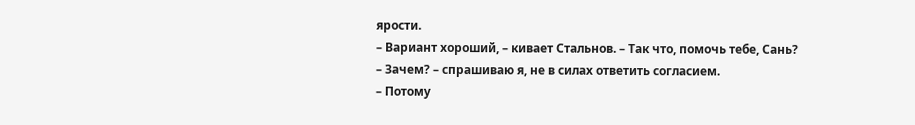ярости.
– Вариант хороший, – кивает Стальнов. – Так что, помочь тебе, Сань?
– Зачем? – спрашиваю я, не в силах ответить согласием.
– Потому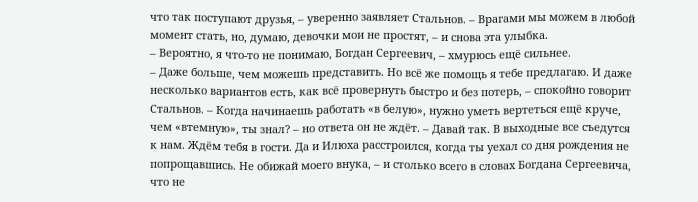что так поступают друзья, – уверенно заявляет Стальнов. – Врагами мы можем в любой момент стать, но, думаю, девочки мои не простят, – и снова эта улыбка.
– Вероятно, я что-то не понимаю, Богдан Сергеевич, – хмурюсь ещё сильнее.
– Даже больше, чем можешь представить. Но всё же помощь я тебе предлагаю. И даже несколько вариантов есть, как всё провернуть быстро и без потерь, – спокойно говорит Стальнов. – Когда начинаешь работать «в белую», нужно уметь вертеться ещё круче, чем «втемную», ты знал? – но ответа он не ждёт. – Давай так. В выходные все съедутся к нам. Ждём тебя в гости. Да и Илюха расстроился, когда ты уехал со дня рождения не попрощавшись. Не обижай моего внука, – и столько всего в словах Богдана Сергеевича, что не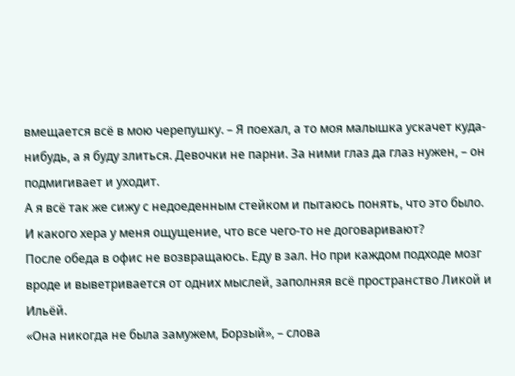вмещается всё в мою черепушку. – Я поехал, а то моя малышка ускачет куда-нибудь, а я буду злиться. Девочки не парни. За ними глаз да глаз нужен, – он подмигивает и уходит.
А я всё так же сижу с недоеденным стейком и пытаюсь понять, что это было.
И какого хера у меня ощущение, что все чего-то не договаривают?
После обеда в офис не возвращаюсь. Еду в зал. Но при каждом подходе мозг вроде и выветривается от одних мыслей, заполняя всё пространство Ликой и Ильёй.
«Она никогда не была замужем, Борзый», – слова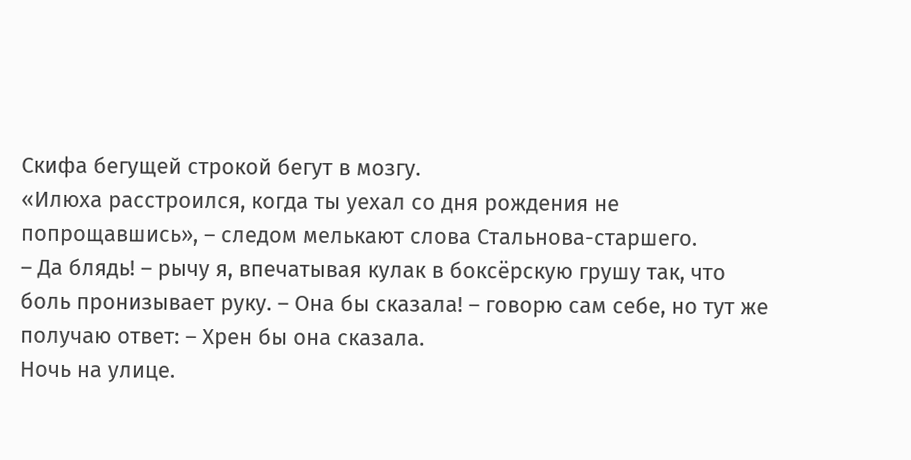Скифа бегущей строкой бегут в мозгу.
«Илюха расстроился, когда ты уехал со дня рождения не попрощавшись», – следом мелькают слова Стальнова-старшего.
– Да блядь! – рычу я, впечатывая кулак в боксёрскую грушу так, что боль пронизывает руку. – Она бы сказала! – говорю сам себе, но тут же получаю ответ: – Хрен бы она сказала.
Ночь на улице.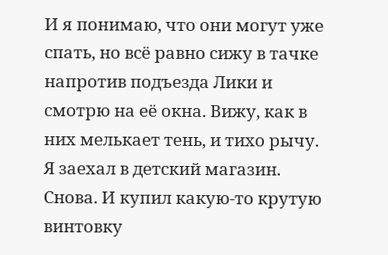И я понимаю, что они могут уже спать, но всё равно сижу в тачке напротив подъезда Лики и смотрю на её окна. Вижу, как в них мелькает тень, и тихо рычу.
Я заехал в детский магазин. Снова. И купил какую-то крутую винтовку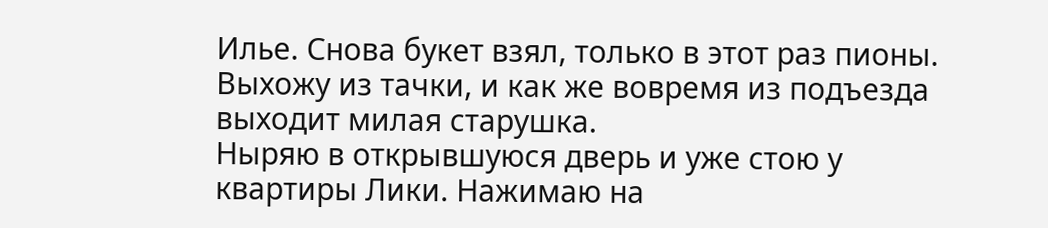Илье. Снова букет взял, только в этот раз пионы. Выхожу из тачки, и как же вовремя из подъезда выходит милая старушка.
Ныряю в открывшуюся дверь и уже стою у квартиры Лики. Нажимаю на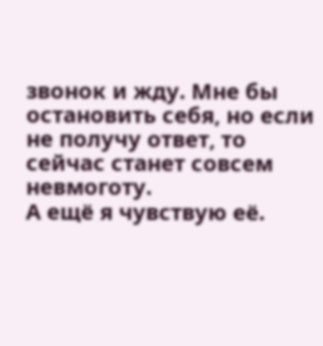звонок и жду. Мне бы остановить себя, но если не получу ответ, то сейчас станет совсем невмоготу.
А ещё я чувствую её.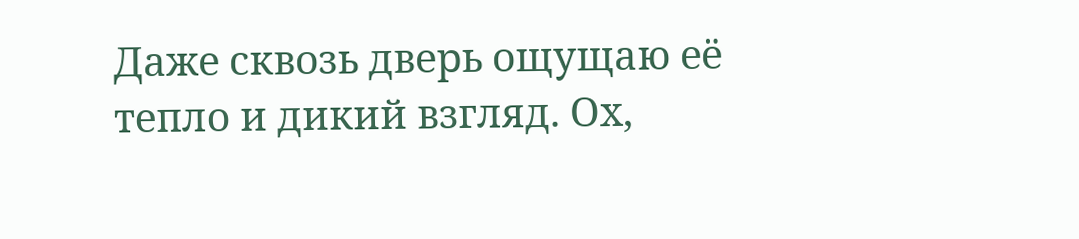Даже сквозь дверь ощущаю её тепло и дикий взгляд. Ох,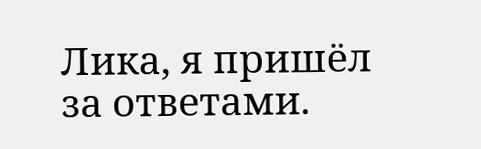Лика, я пришёл за ответами.